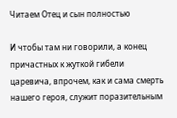Читаем Отец и сын полностью

И чтобы там ни говорили, а конец причастных к жуткой гибели царевича, впрочем, как и сама смерть нашего героя, служит поразительным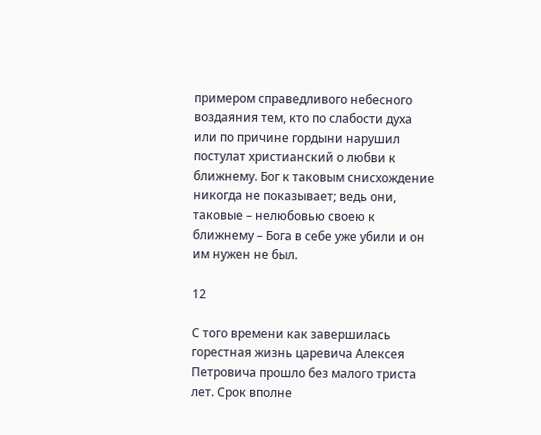примером справедливого небесного воздаяния тем, кто по слабости духа или по причине гордыни нарушил постулат христианский о любви к ближнему. Бог к таковым снисхождение никогда не показывает; ведь они, таковые – нелюбовью своею к ближнему – Бога в себе уже убили и он им нужен не был.

12

С того времени как завершилась горестная жизнь царевича Алексея Петровича прошло без малого триста лет. Срок вполне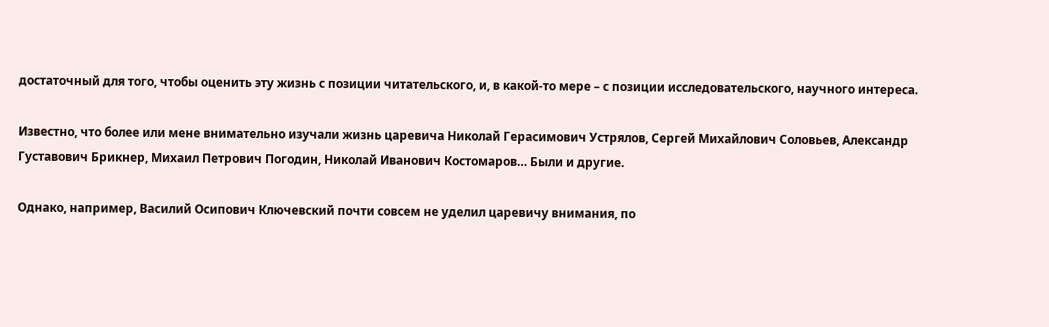достаточный для того, чтобы оценить эту жизнь с позиции читательского, и, в какой-то мере – с позиции исследовательского, научного интереса.

Известно, что более или мене внимательно изучали жизнь царевича Николай Герасимович Устрялов, Сергей Михайлович Соловьев, Александр Густавович Брикнер, Михаил Петрович Погодин, Николай Иванович Костомаров… Были и другие.

Однако, например, Василий Осипович Ключевский почти совсем не уделил царевичу внимания, по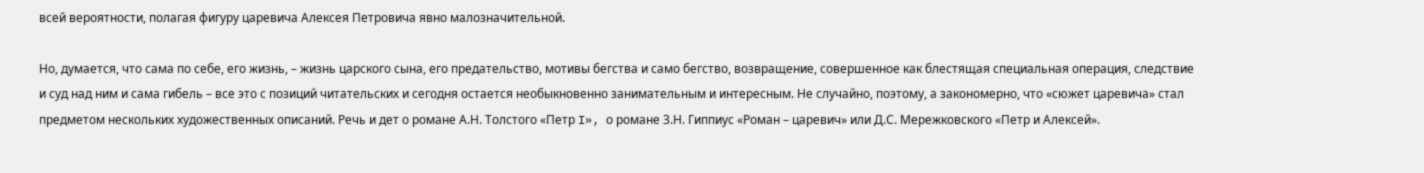всей вероятности, полагая фигуру царевича Алексея Петровича явно малозначительной.

Но, думается, что сама по себе, его жизнь, – жизнь царского сына, его предательство, мотивы бегства и само бегство, возвращение, совершенное как блестящая специальная операция, следствие и суд над ним и сама гибель – все это с позиций читательских и сегодня остается необыкновенно занимательным и интересным. Не случайно, поэтому, а закономерно, что «сюжет царевича» стал предметом нескольких художественных описаний. Речь и дет о романе А.Н. Толстого «Петр I», о романе З.Н. Гиппиус «Роман – царевич» или Д.С. Мережковского «Петр и Алексей».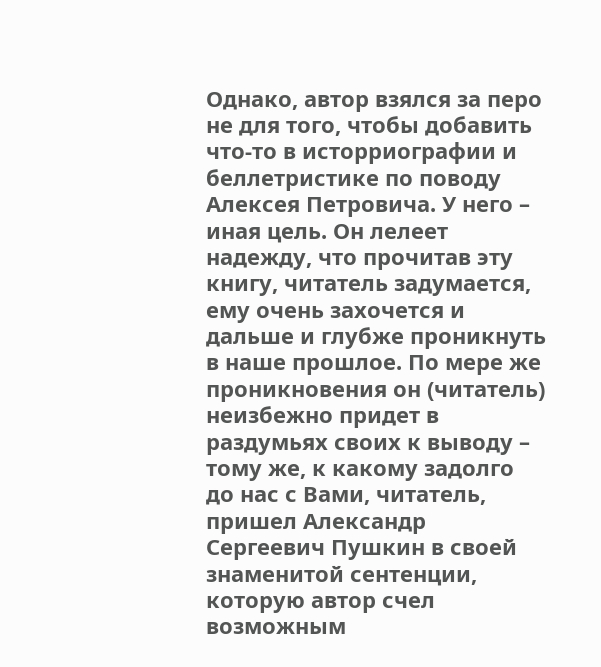Однако, автор взялся за перо не для того, чтобы добавить что-то в исторриографии и беллетристике по поводу Алексея Петровича. У него – иная цель. Он лелеет надежду, что прочитав эту книгу, читатель задумается, ему очень захочется и дальше и глубже проникнуть в наше прошлое. По мере же проникновения он (читатель) неизбежно придет в раздумьях своих к выводу – тому же, к какому задолго до нас с Вами, читатель, пришел Александр Сергеевич Пушкин в своей знаменитой сентенции, которую автор счел возможным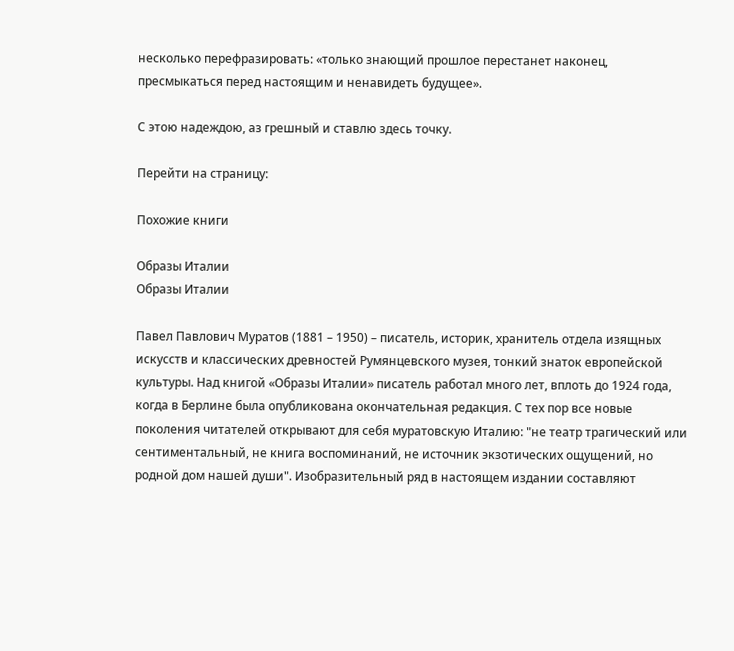несколько перефразировать: «только знающий прошлое перестанет наконец, пресмыкаться перед настоящим и ненавидеть будущее».

С этою надеждою, аз грешный и ставлю здесь точку.

Перейти на страницу:

Похожие книги

Образы Италии
Образы Италии

Павел Павлович Муратов (1881 – 1950) – писатель, историк, хранитель отдела изящных искусств и классических древностей Румянцевского музея, тонкий знаток европейской культуры. Над книгой «Образы Италии» писатель работал много лет, вплоть до 1924 года, когда в Берлине была опубликована окончательная редакция. С тех пор все новые поколения читателей открывают для себя муратовскую Италию: "не театр трагический или сентиментальный, не книга воспоминаний, не источник экзотических ощущений, но родной дом нашей души". Изобразительный ряд в настоящем издании составляют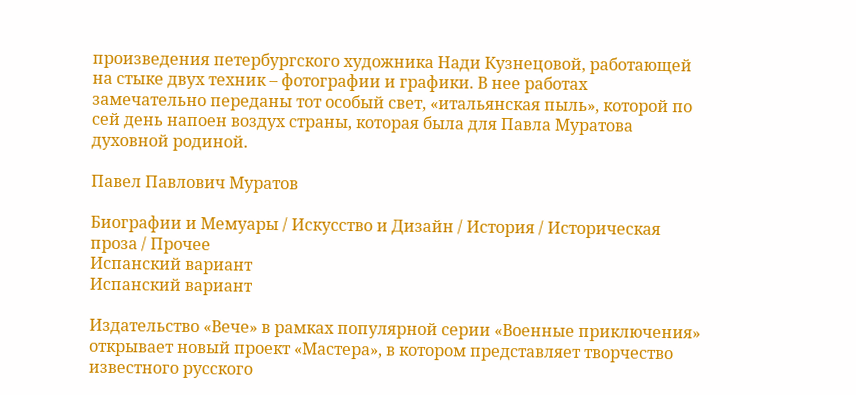произведения петербургского художника Нади Кузнецовой, работающей на стыке двух техник – фотографии и графики. В нее работах замечательно переданы тот особый свет, «итальянская пыль», которой по сей день напоен воздух страны, которая была для Павла Муратова духовной родиной.

Павел Павлович Муратов

Биографии и Мемуары / Искусство и Дизайн / История / Историческая проза / Прочее
Испанский вариант
Испанский вариант

Издательство «Вече» в рамках популярной серии «Военные приключения» открывает новый проект «Мастера», в котором представляет творчество известного русского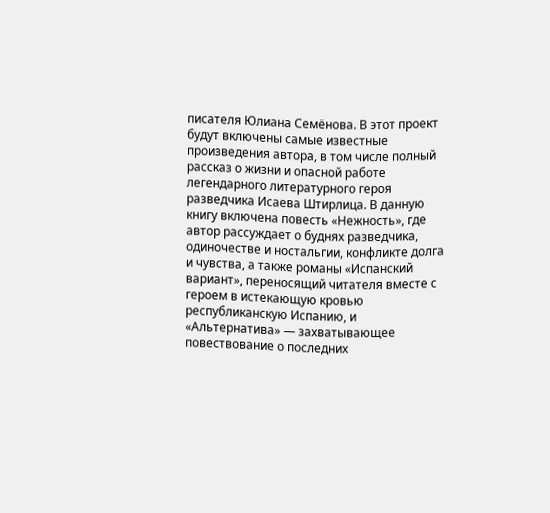писателя Юлиана Семёнова. В этот проект будут включены самые известные произведения автора, в том числе полный рассказ о жизни и опасной работе легендарного литературного героя разведчика Исаева Штирлица. В данную книгу включена повесть «Нежность», где автор рассуждает о буднях разведчика, одиночестве и ностальгии, конфликте долга и чувства, а также романы «Испанский вариант», переносящий читателя вместе с героем в истекающую кровью республиканскую Испанию, и «Альтернатива» — захватывающее повествование о последних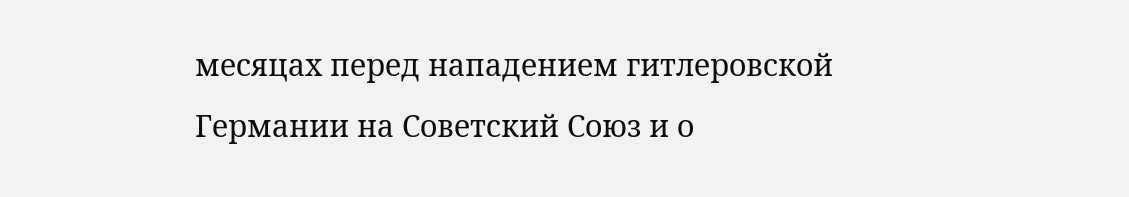месяцах перед нападением гитлеровской Германии на Советский Союз и о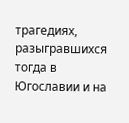трагедиях, разыгравшихся тогда в Югославии и на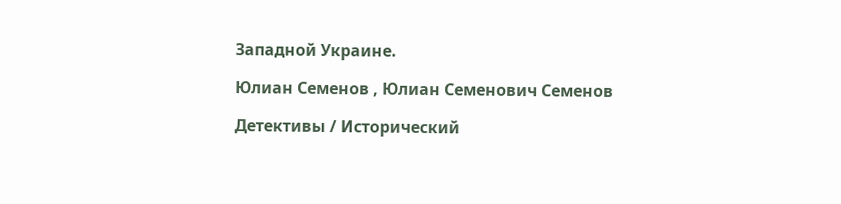Западной Украине.

Юлиан Семенов , Юлиан Семенович Семенов

Детективы / Исторический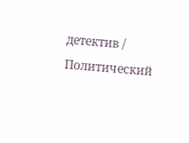детектив / Политический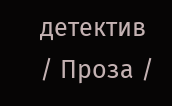детектив / Проза /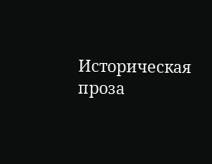Историческая проза